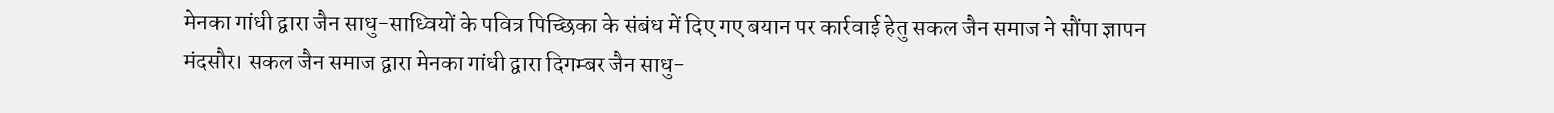मेनका गांधी द्वारा जैन साधु-साध्वियों के पवित्र पिच्छिका के संबंध में दिए गए बयान पर कार्रवाई हेतु सकल जैन समाज ने सौंपा ज्ञापन
मंदसौर। सकल जैन समाज द्वारा मेनका गांधी द्वारा दिगम्बर जैन साधु-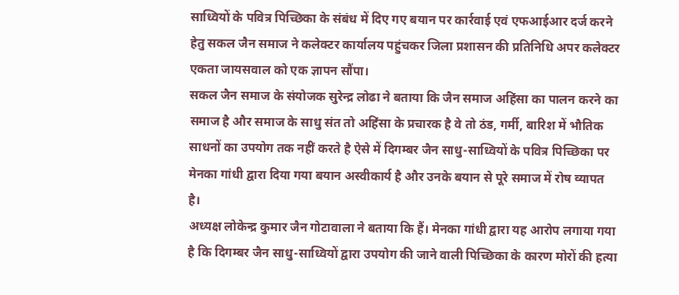साध्वियों के पवित्र पिच्छिका के संबंध में दिए गए बयान पर कार्रवाई एवं एफआईआर दर्ज करने हेतु सकल जैन समाज ने कलेक्टर कार्यालय पहुंचकर जिला प्रशासन की प्रतिनिधि अपर कलेक्टर एकता जायसवाल को एक ज्ञापन सौंपा।
सकल जैन समाज के संयोजक सुरेन्द्र लोढा ने बताया कि जैन समाज अहिंसा का पालन करने का समाज है और समाज के साधु संत तो अहिंसा के प्रचारक है वे तो ठंड, गर्मी, बारिश में भौतिक साधनों का उपयोग तक नहीं करते है ऐसे में दिगम्बर जैन साधु-साध्वियों के पवित्र पिच्छिका पर मेनका गांधी द्वारा दिया गया बयान अस्वीकार्य है और उनके बयान से पूरे समाज में रोष व्यापत है।
अध्यक्ष लोकेन्द्र कुमार जैन गोटावाला ने बताया कि हैं। मेनका गांधी द्वारा यह आरोप लगाया गया है कि दिगम्बर जैन साधु-साध्वियों द्वारा उपयोग की जाने वाली पिच्छिका के कारण मोरों की हत्या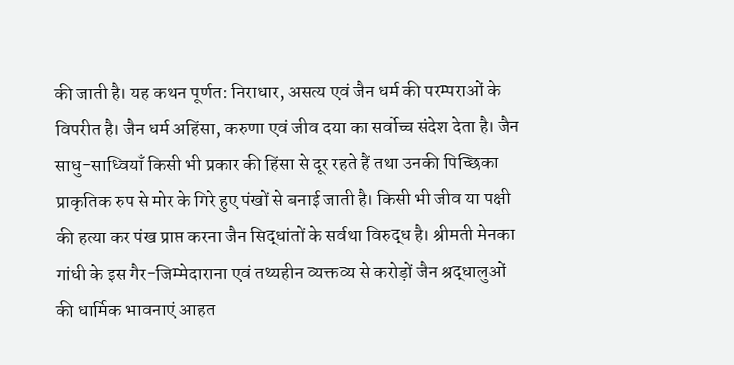की जाती है। यह कथन पूर्णत: निराधार, असत्य एवं जैन धर्म की परम्पराओं के विपरीत है। जैन धर्म अहिंसा, करुणा एवं जीव दया का सर्वोच्च संदेश देता है। जैन साधु-साध्वियाँ किसी भी प्रकार की हिंसा से दूर रहते हैं तथा उनकी पिच्छिका प्राकृतिक रुप से मोर के गिरे हुए पंखों से बनाई जाती है। किसी भी जीव या पक्षी की हत्या कर पंख प्राप्त करना जैन सिद्धांतों के सर्वथा विरुद्ध है। श्रीमती मेनका गांधी के इस गैर-जिम्मेदाराना एवं तथ्यहीन व्यक्तव्य से करोड़ों जैन श्रद्धालुओं की धार्मिक भावनाएं आहत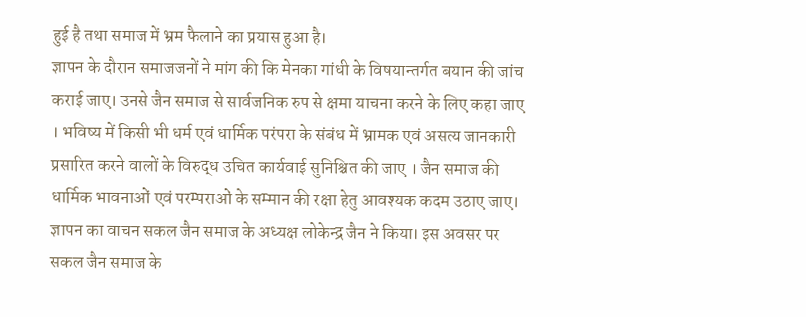हुई है तथा समाज में भ्रम फैलाने का प्रयास हुआ है।
ज्ञापन के दौरान समाजजनों ने मांग की कि मेनका गांधी के विषयान्तर्गत बयान की जांच कराई जाए। उनसे जैन समाज से सार्वजनिक रुप से क्षमा याचना करने के लिए कहा जाए । भविष्य में किसी भी धर्म एवं धार्मिक परंपरा के संबंध में भ्रामक एवं असत्य जानकारी प्रसारित करने वालों के विरुद्ध उचित कार्यवाई सुनिश्चित की जाए । जैन समाज की धार्मिक भावनाओं एवं परम्पराओं के सम्मान की रक्षा हेतु आवश्यक कदम उठाए जाए।
ज्ञापन का वाचन सकल जैन समाज के अध्यक्ष लोकेन्द्र जैन ने किया। इस अवसर पर सकल जैन समाज के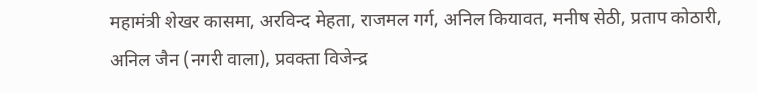महामंत्री शेखर कासमा, अरविन्द मेहता, राजमल गर्ग, अनिल कियावत, मनीष सेठी, प्रताप कोठारी, अनिल जैन (नगरी वाला), प्रवक्ता विजेन्द्र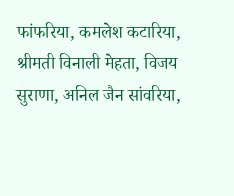फांफरिया, कमलेश कटारिया, श्रीमती विनाली मेहता, विजय सुराणा, अनिल जैन सांवरिया,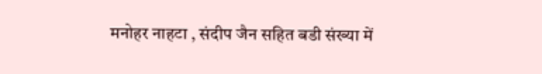मनोहर नाहटा , संदीप जैन सहित बडी संख्या में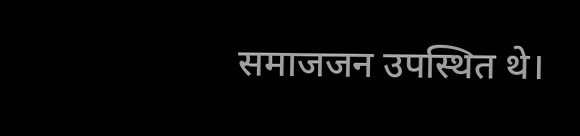समाजजन उपस्थित थे।